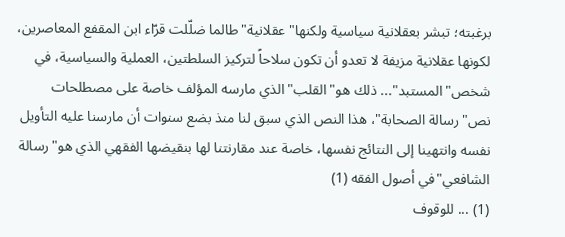برغبته؛ تبشر بعقلانية سياسية ولكنها"عقلانية"طالما ضلّلت قرّاء ابن المقفع المعاصرين، لكونها عقلانية مزيفة لا تعدو أن تكون سلاحاً لتركيز السلطتين، العملية والسياسية، في شخص"المستبد"... ذلك هو"القلب"الذي مارسه المؤلف خاصة على مصطلحات نص"رسالة الصحابة"، هذا النص الذي سبق لنا منذ بضع سنوات أن مارسنا عليه التأويل نفسه وانتهينا إلى النتائج نفسها، خاصة عند مقارنتنا لها بنقيضها الفقهي الذي هو"رسالة الشافعي"في أصول الفقه (1)
(1) ... للوقوف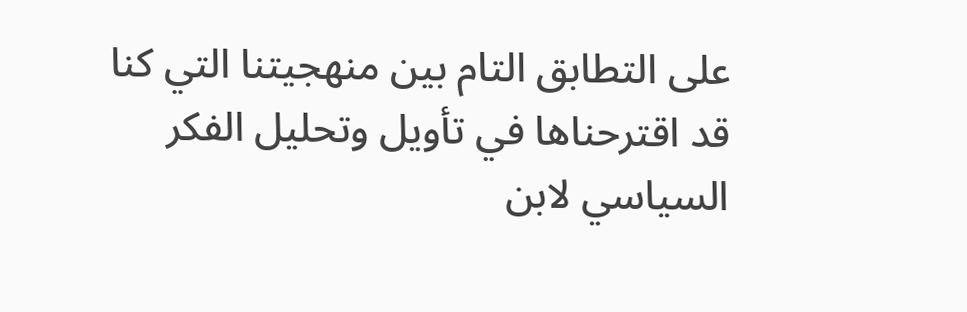على التطابق التام بين منهجيتنا التي كنا قد اقترحناها في تأويل وتحليل الفكر السياسي لابن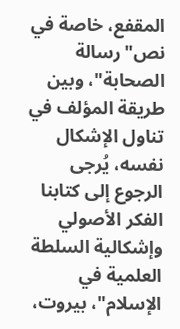المقفع، خاصة في نص"رسالة الصحابة"، وبين طريقة المؤلف في تناول الإشكال نفسه، يُرجى الرجوع إلى كتابنا الفكر الأصولي وإشكالية السلطة العلمية في الإسلام"، بيروت،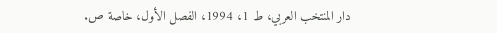دار المنتخب العربي، ط 1، 1994، الفصل الأول، خاصة ص.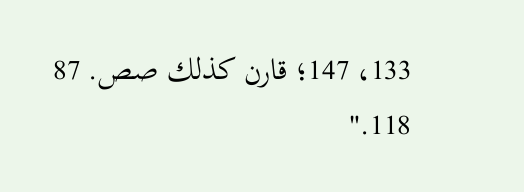133، 147؛ قارن كذلك صص. 87 118."